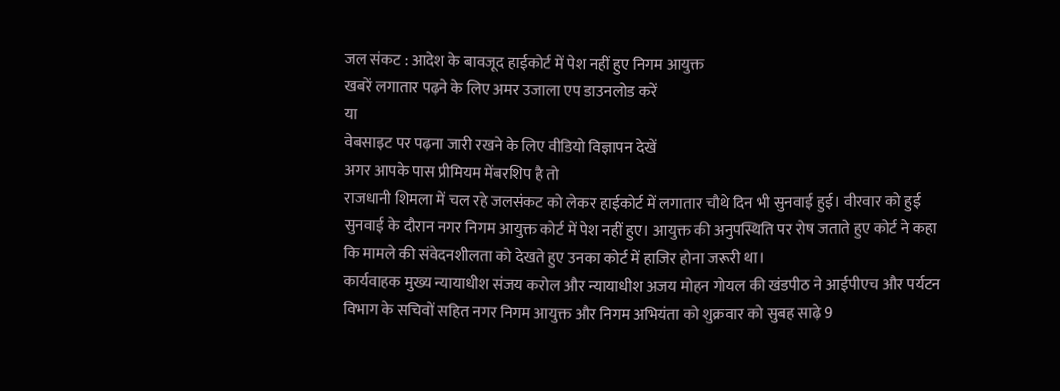जल संकट : आदेश के बावजूद हाईकोर्ट में पेश नहीं हुए निगम आयुक्त
खबरें लगातार पढ़ने के लिए अमर उजाला एप डाउनलोड करें
या
वेबसाइट पर पढ़ना जारी रखने के लिए वीडियो विज्ञापन देखें
अगर आपके पास प्रीमियम मेंबरशिप है तो
राजधानी शिमला में चल रहे जलसंकट को लेकर हाईकोर्ट में लगातार चौथे दिन भी सुनवाई हुई। वीरवार को हुई सुनवाई के दौरान नगर निगम आयुक्त कोर्ट में पेश नहीं हुए। आयुक्त की अनुपस्थिति पर रोष जताते हुए कोर्ट ने कहा कि मामले की संवेदनशीलता को देखते हुए उनका कोर्ट में हाजिर होना जरूरी था।
कार्यवाहक मुख्य न्यायाधीश संजय करोल और न्यायाधीश अजय मोहन गोयल की खंडपीठ ने आईपीएच और पर्यटन विभाग के सचिवों सहित नगर निगम आयुक्त और निगम अभियंता को शुक्रवार को सुबह साढ़े 9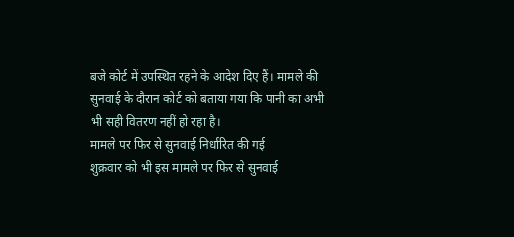बजे कोर्ट में उपस्थित रहने के आदेश दिए हैं। मामले की सुनवाई के दौरान कोर्ट को बताया गया कि पानी का अभी भी सही वितरण नहीं हो रहा है।
मामले पर फिर से सुनवाई निर्धारित की गई
शुक्रवार को भी इस मामले पर फिर से सुनवाई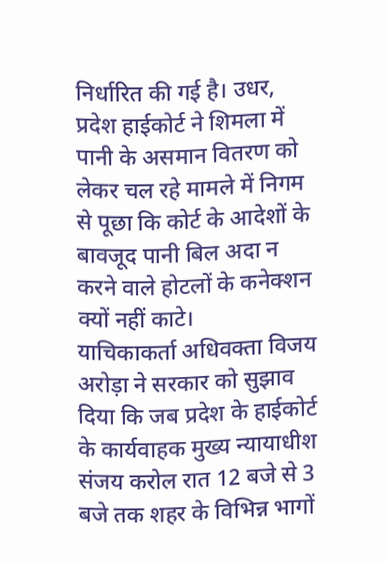निर्धारित की गई है। उधर, प्रदेश हाईकोर्ट ने शिमला में पानी के असमान वितरण को लेकर चल रहे मामले में निगम से पूछा कि कोर्ट के आदेशों के बावजूद पानी बिल अदा न करने वाले होटलों के कनेक्शन क्यों नहीं काटे।
याचिकाकर्ता अधिवक्ता विजय अरोड़ा ने सरकार को सुझाव दिया कि जब प्रदेश के हाईकोर्ट के कार्यवाहक मुख्य न्यायाधीश संजय करोल रात 12 बजे से 3 बजे तक शहर के विभिन्न भागों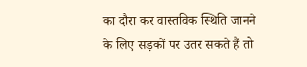का दौरा कर वास्तविक स्थिति जानने के लिए सड़कों पर उतर सकते हैं तो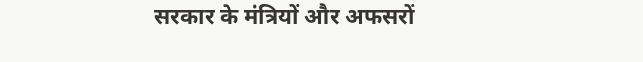सरकार के मंत्रियों और अफसरों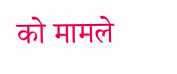को मामले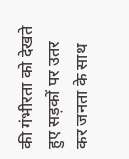की गंभीरता को देखते हुए सड़कों पर उतर कर जनता के साथ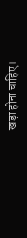खड़ा होना चाहिए।